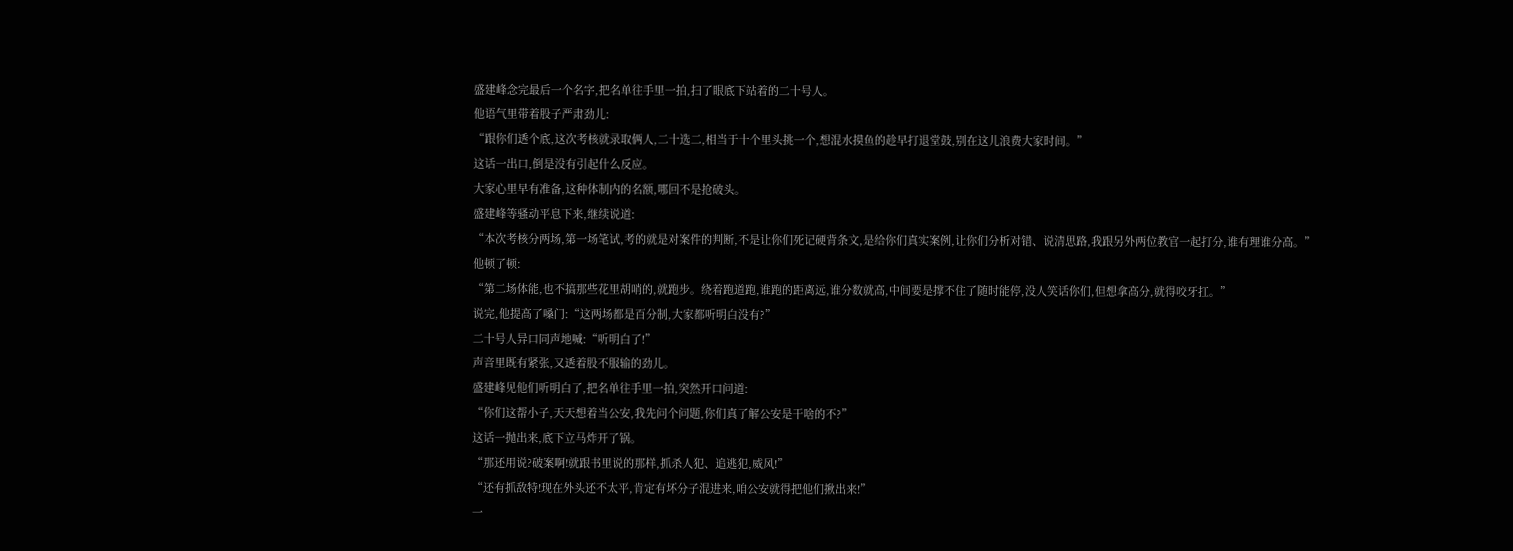盛建峰念完最后一个名字,把名单往手里一拍,扫了眼底下站着的二十号人。
他语气里带着股子严肃劲儿:
“跟你们透个底,这次考核就录取俩人,二十选二,相当于十个里头挑一个,想混水摸鱼的趁早打退堂鼓,别在这儿浪费大家时间。”
这话一出口,倒是没有引起什么反应。
大家心里早有准备,这种体制内的名额,哪回不是抢破头。
盛建峰等骚动平息下来,继续说道:
“本次考核分两场,第一场笔试,考的就是对案件的判断,不是让你们死记硬背条文,是给你们真实案例,让你们分析对错、说清思路,我跟另外两位教官一起打分,谁有理谁分高。”
他顿了顿:
“第二场体能,也不搞那些花里胡哨的,就跑步。绕着跑道跑,谁跑的距离远,谁分数就高,中间要是撑不住了随时能停,没人笑话你们,但想拿高分,就得咬牙扛。”
说完,他提高了嗓门:“这两场都是百分制,大家都听明白没有?”
二十号人异口同声地喊:“听明白了!”
声音里既有紧张,又透着股不服输的劲儿。
盛建峰见他们听明白了,把名单往手里一拍,突然开口问道:
“你们这帮小子,天天想着当公安,我先问个问题,你们真了解公安是干啥的不?”
这话一抛出来,底下立马炸开了锅。
“那还用说?破案啊!就跟书里说的那样,抓杀人犯、追逃犯,威风!”
“还有抓敌特!现在外头还不太平,肯定有坏分子混进来,咱公安就得把他们揪出来!”
一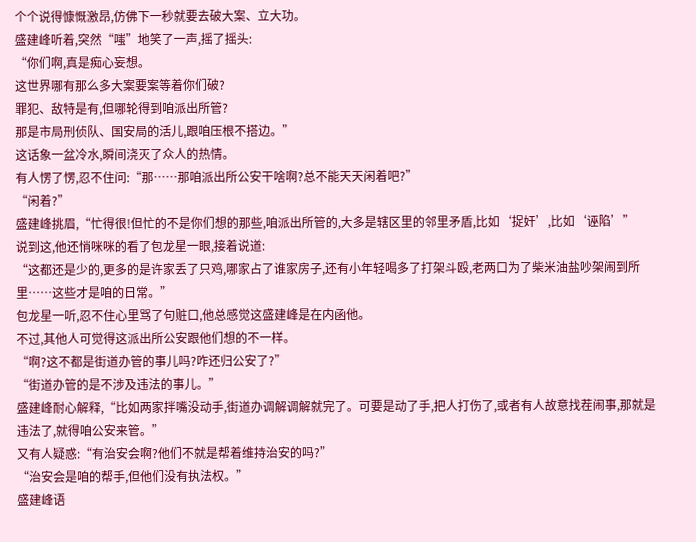个个说得慷慨激昂,仿佛下一秒就要去破大案、立大功。
盛建峰听着,突然“嗤”地笑了一声,摇了摇头:
“你们啊,真是痴心妄想。
这世界哪有那么多大案要案等着你们破?
罪犯、敌特是有,但哪轮得到咱派出所管?
那是市局刑侦队、国安局的活儿,跟咱压根不搭边。”
这话象一盆冷水,瞬间浇灭了众人的热情。
有人愣了愣,忍不住问:“那……那咱派出所公安干啥啊?总不能天天闲着吧?”
“闲着?”
盛建峰挑眉,“忙得很!但忙的不是你们想的那些,咱派出所管的,大多是辖区里的邻里矛盾,比如‘捉奸’,比如‘诬陷’”
说到这,他还悄咪咪的看了包龙星一眼,接着说道:
“这都还是少的,更多的是许家丢了只鸡,哪家占了谁家房子,还有小年轻喝多了打架斗殴,老两口为了柴米油盐吵架闹到所里……这些才是咱的日常。”
包龙星一听,忍不住心里骂了句赃口,他总感觉这盛建峰是在内函他。
不过,其他人可觉得这派出所公安跟他们想的不一样。
“啊?这不都是街道办管的事儿吗?咋还归公安了?”
“街道办管的是不涉及违法的事儿。”
盛建峰耐心解释,“比如两家拌嘴没动手,街道办调解调解就完了。可要是动了手,把人打伤了,或者有人故意找茬闹事,那就是违法了,就得咱公安来管。”
又有人疑惑:“有治安会啊?他们不就是帮着维持治安的吗?”
“治安会是咱的帮手,但他们没有执法权。”
盛建峰语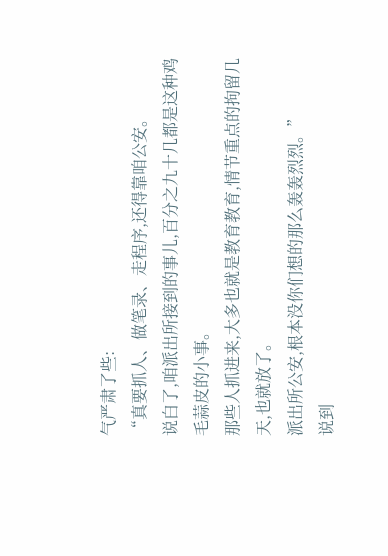气严肃了些:
“真要抓人、做笔录、走程序,还得靠咱公安。
说白了,咱派出所接到的事儿,百分之九十几都是这种鸡毛蒜皮的小事。
那些人抓进来,大多也就是教育教育,情节重点的拘留几天,也就放了。
派出所公安,根本没你们想的那么轰轰烈烈。”
说到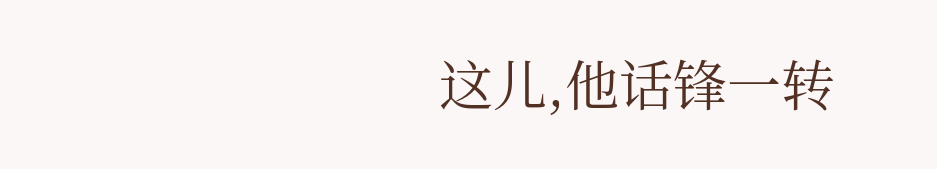这儿,他话锋一转